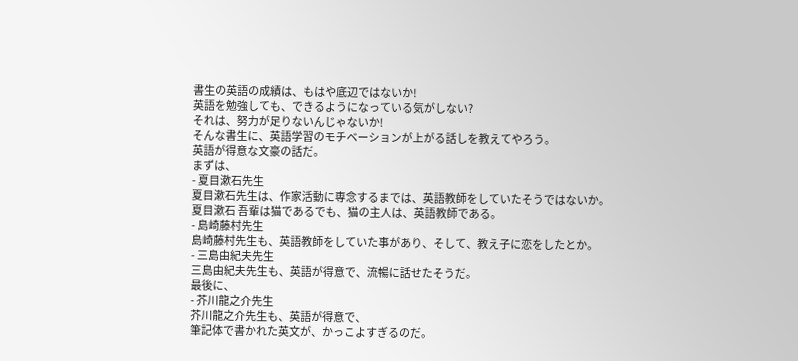書生の英語の成績は、もはや底辺ではないか!
英語を勉強しても、できるようになっている気がしない?
それは、努力が足りないんじゃないか!
そんな書生に、英語学習のモチベーションが上がる話しを教えてやろう。
英語が得意な文豪の話だ。
まずは、
- 夏目漱石先生
夏目漱石先生は、作家活動に専念するまでは、英語教師をしていたそうではないか。
夏目漱石 吾輩は猫であるでも、猫の主人は、英語教師である。
- 島崎藤村先生
島崎藤村先生も、英語教師をしていた事があり、そして、教え子に恋をしたとか。
- 三島由紀夫先生
三島由紀夫先生も、英語が得意で、流暢に話せたそうだ。
最後に、
- 芥川龍之介先生
芥川龍之介先生も、英語が得意で、
筆記体で書かれた英文が、かっこよすぎるのだ。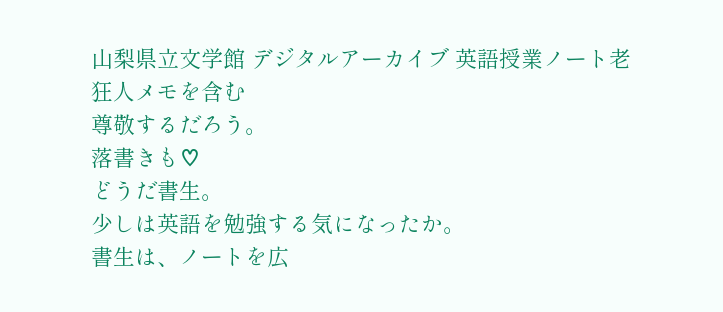山梨県立文学館 デジタルアーカイブ 英語授業ノート老狂人メモを含む
尊敬するだろう。
落書きも♡
どうだ書生。
少しは英語を勉強する気になったか。
書生は、ノートを広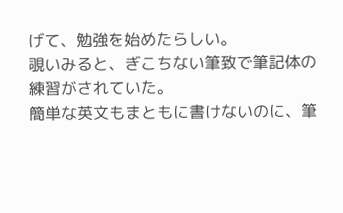げて、勉強を始めたらしい。
覗いみると、ぎこちない筆致で筆記体の練習がされていた。
簡単な英文もまともに書けないのに、筆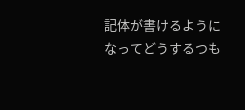記体が書けるようになってどうするつも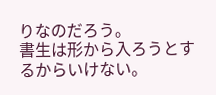りなのだろう。
書生は形から入ろうとするからいけない。